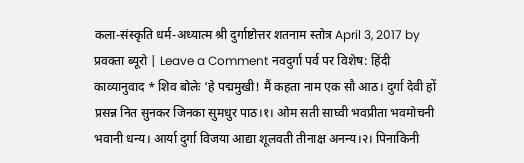कला-संस्कृति धर्म-अध्यात्म श्री दुर्गाष्टोत्तर शतनाम स्तोत्र April 3, 2017 by प्रवक्ता ब्यूरो | Leave a Comment नवदुर्गा पर्व पर विशेष: हिंदी काव्यानुवाद * शिव बोलेः ‘हे पद्ममुखी! मैं कहता नाम एक सौ आठ। दुर्गा देवी हों प्रसन्न नित सुनकर जिनका सुमधुर पाठ।१। ओम सती साघ्वी भवप्रीता भवमोचनी भवानी धन्य। आर्या दुर्गा विजया आद्या शूलवती तीनाक्ष अनन्य।२। पिनाकिनी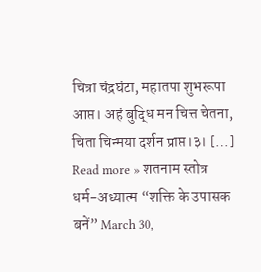चित्रा चंद्रघंटा, महातपा शुभरूपा आप्त। अहं बुद्धि मन चित्त चेतना, चिता चिन्मया दर्शन प्राप्त।३। […] Read more » शतनाम स्तोत्र
धर्म-अध्यात्म “शक्ति के उपासक बनें” March 30,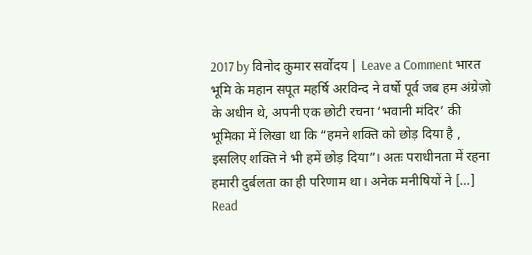2017 by विनोद कुमार सर्वोदय | Leave a Comment भारत भूमि के महान सपूत महर्षि अरविन्द ने वर्षो पूर्व जब हम अंग्रेज़ो के अधीन थे, अपनी एक छोटी रचना ‘भवानी मंदिर’ की भूमिका में लिखा था कि “हमने शक्ति को छोड़ दिया है , इसलिए शक्ति ने भी हमें छोड़ दिया”। अतः पराधीनता में रहना हमारी दुर्बलता का ही परिणाम था। अनेक मनीषियों ने […] Read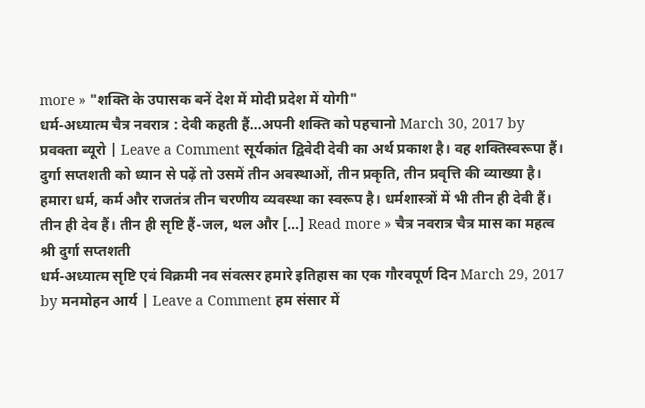more » "शक्ति के उपासक बनें देश में मोदी प्रदेश में योगी"
धर्म-अध्यात्म चैत्र नवरात्र : देवी कहती हैं…अपनी शक्ति को पहचानो March 30, 2017 by प्रवक्ता ब्यूरो | Leave a Comment सूर्यकांत द्विवेदी देवी का अर्थ प्रकाश है। वह शक्तिस्वरूपा हैं। दुर्गा सप्तशती को ध्यान से पढ़ें तो उसमें तीन अवस्थाओं, तीन प्रकृति, तीन प्रवृत्ति की व्याख्या है। हमारा धर्म, कर्म और राजतंत्र तीन चरणीय व्यवस्था का स्वरूप है। धर्मशास्त्रों में भी तीन ही देवी हैं। तीन ही देव हैं। तीन ही सृष्टि हैं-जल, थल और […] Read more » चैत्र नवरात्र चैत्र मास का महत्व श्री दुर्गा सप्तशती
धर्म-अध्यात्म सृष्टि एवं विक्रमी नव संवत्सर हमारे इतिहास का एक गौरवपूर्ण दिन March 29, 2017 by मनमोहन आर्य | Leave a Comment हम संसार में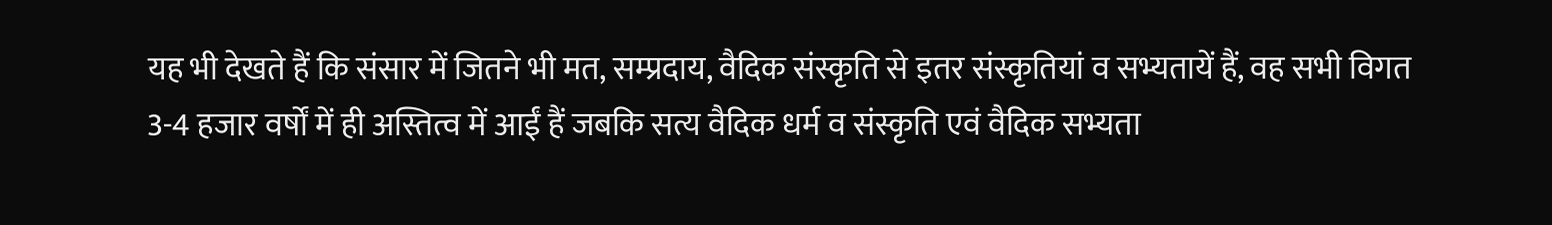यह भी देखते हैं कि संसार में जितने भी मत, सम्प्रदाय, वैदिक संस्कृति से इतर संस्कृतियां व सभ्यतायें हैं, वह सभी विगत 3-4 हजार वर्षों में ही अस्तित्व में आईं हैं जबकि सत्य वैदिक धर्म व संस्कृति एवं वैदिक सभ्यता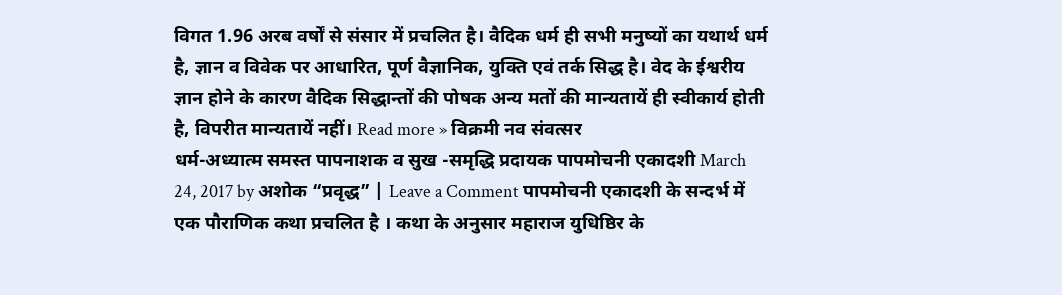विगत 1.96 अरब वर्षों से संसार में प्रचलित है। वैदिक धर्म ही सभी मनुष्यों का यथार्थ धर्म है, ज्ञान व विवेक पर आधारित, पूर्ण वैज्ञानिक, युक्ति एवं तर्क सिद्ध है। वेद के ईश्वरीय ज्ञान होने के कारण वैदिक सिद्धान्तों की पोषक अन्य मतों की मान्यतायें ही स्वीकार्य होती है, विपरीत मान्यतायें नहीं। Read more » विक्रमी नव संवत्सर
धर्म-अध्यात्म समस्त पापनाशक व सुख -समृद्धि प्रदायक पापमोचनी एकादशी March 24, 2017 by अशोक “प्रवृद्ध” | Leave a Comment पापमोचनी एकादशी के सन्दर्भ में एक पौराणिक कथा प्रचलित है । कथा के अनुसार महाराज युधिष्ठिर के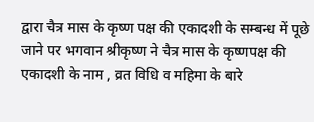द्वारा चैत्र मास के कृष्ण पक्ष की एकादशी के सम्बन्ध में पूछे जाने पर भगवान श्रीकृष्ण ने चैत्र मास के कृष्णपक्ष की एकादशी के नाम , व्रत विधि व महिमा के बारे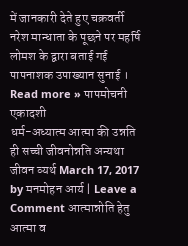में जानकारी देते हुए चक्रवर्ती नरेश मान्धाता के पूछने पर महर्षि लोमश के द्वारा बताई गई पापनाशक उपाख्यान सुनाई । Read more » पापमोचनी एकादशी
धर्म-अध्यात्म आत्मा की उन्नति ही सच्ची जीवनोन्नति अन्यथा जीवन व्यर्थ March 17, 2017 by मनमोहन आर्य | Leave a Comment आत्मान्नोति हेतु आत्मा व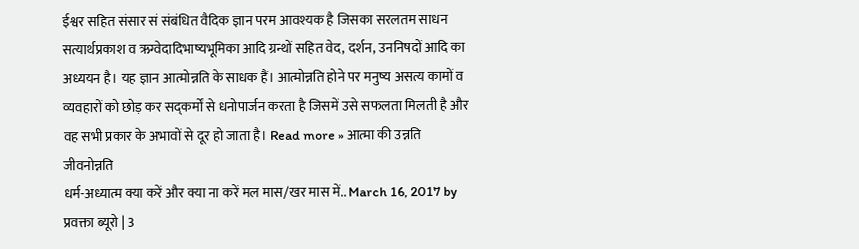ईश्वर सहित संसार सं संबंधित वैदिक ज्ञान परम आवश्यक है जिसका सरलतम साधन सत्यार्थप्रकाश व ऋग्वेदादिभाष्यभूमिका आदि ग्रन्थों सहित वेद, दर्शन, उननिषदों आदि का अध्ययन है। यह ज्ञान आत्मोन्नति के साधक हैं। आत्मोन्नति होने पर मनुष्य असत्य कामों व व्यवहारों को छोड़ कर सद्कर्मों से धनोपार्जन करता है जिसमें उसे सफलता मिलती है और वह सभी प्रकार के अभावों से दूर हो जाता है। Read more » आत्मा की उन्नति जीवनोन्नति
धर्म-अध्यात्म क्या करें और क्या ना करें मल मास/खर मास में.. March 16, 2017 by प्रवक्ता ब्यूरो | 3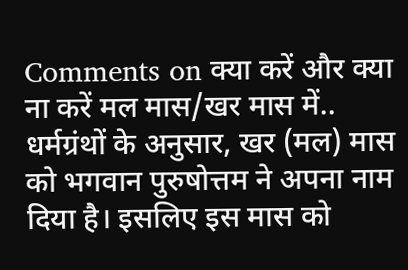Comments on क्या करें और क्या ना करें मल मास/खर मास में.. धर्मग्रंथों के अनुसार, खर (मल) मास को भगवान पुरुषोत्तम ने अपना नाम दिया है। इसलिए इस मास को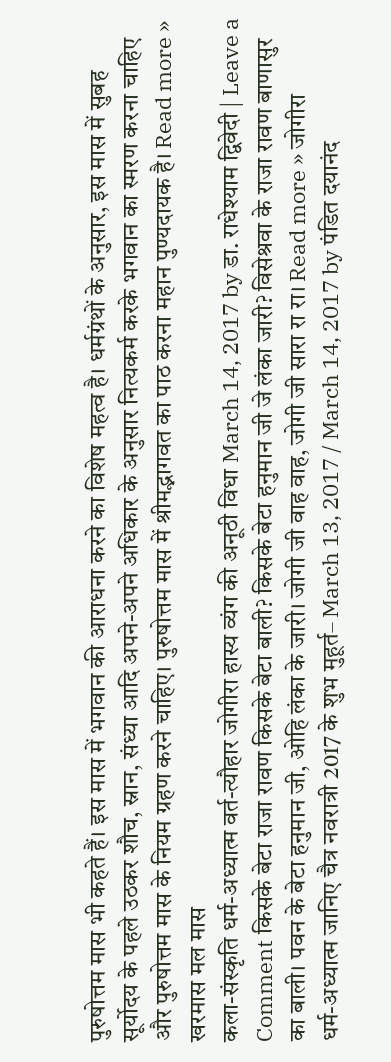पुरुषोत्तम मास भी कहते हैं। इस मास में भगवान की आराधना करने का विशेष महत्व है। धर्मग्रंथों के अनुसार, इस मास में सुबह सूर्योदय के पहले उठकर शौच, स्नान, संध्या आदि अपने-अपने अधिकार के अनुसार नित्यकर्म करके भगवान का स्मरण करना चाहिए और पुरुषोत्तम मास के नियम ग्रहण करने चाहिए। पुरुषोत्तम मास में श्रीमद्भागवत का पाठ करना महान पुण्यदायक है। Read more » खरमास मल मास
कला-संस्कृति धर्म-अध्यात्म वर्त-त्यौहार जोगीरा हास्य व्यंग की अनूठी विधा March 14, 2017 by डा. राधेश्याम द्विवेदी | Leave a Comment किसके बेटा राजा रावण किसके बेटा बाली? किसके बेटा हनुमान जी जे लंका जारी? विसेश्रवा के राजा रावण बाणासुर का बाली। पवन के बेटा हनुमान जी, ओहि लंका के जारी। जोगी जी वाह वाह, जोगी जी सारा रा रा। Read more » जोगीरा
धर्म-अध्यात्म जानिए चैत्र नवरात्री 2017 के शुभ मुहूर्त– March 13, 2017 / March 14, 2017 by पंडित दयानंद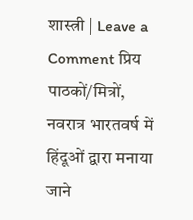शास्त्री | Leave a Comment प्रिय पाठकों/मित्रों, नवरात्र भारतवर्ष में हिंदूओं द्वारा मनाया जाने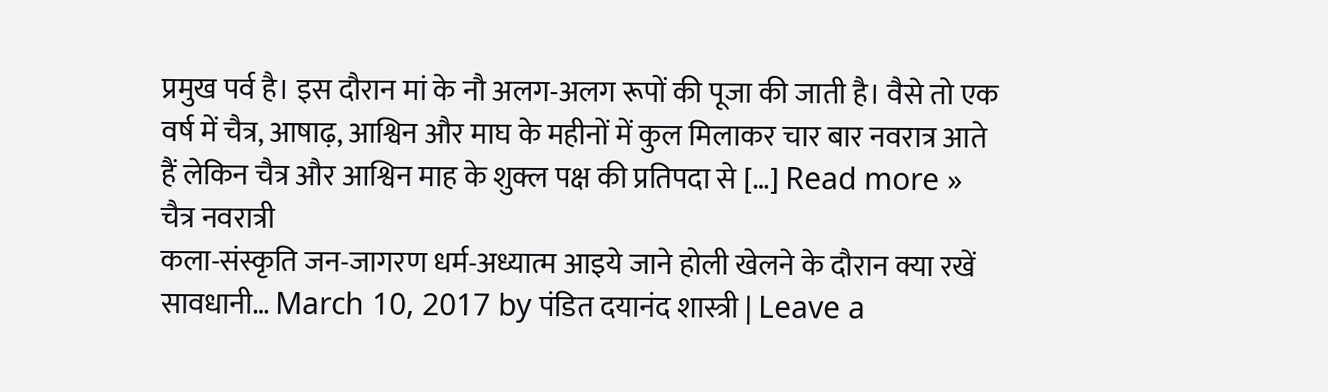प्रमुख पर्व है। इस दौरान मां के नौ अलग-अलग रूपों की पूजा की जाती है। वैसे तो एक वर्ष में चैत्र, आषाढ़, आश्विन और माघ के महीनों में कुल मिलाकर चार बार नवरात्र आते हैं लेकिन चैत्र और आश्विन माह के शुक्ल पक्ष की प्रतिपदा से […] Read more » चैत्र नवरात्री
कला-संस्कृति जन-जागरण धर्म-अध्यात्म आइये जाने होली खेलने के दौरान क्या रखें सावधानी… March 10, 2017 by पंडित दयानंद शास्त्री | Leave a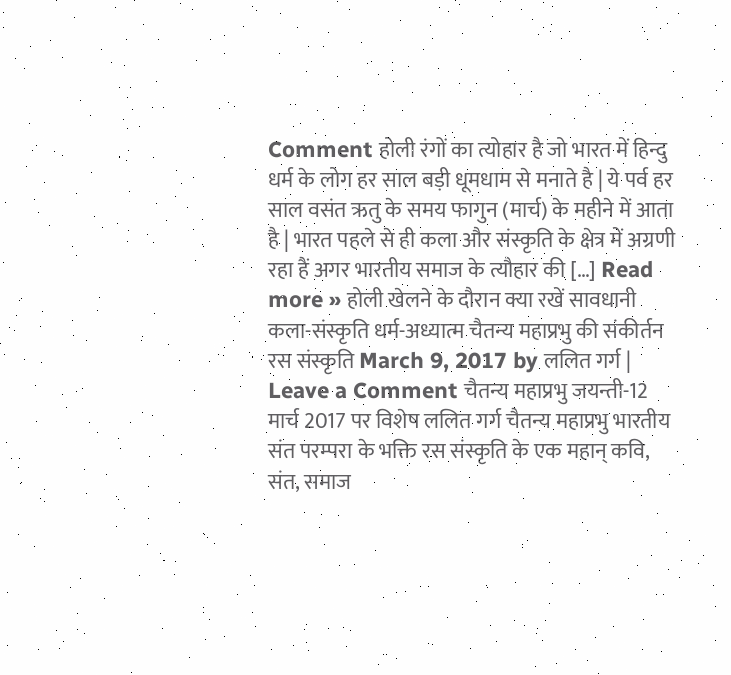Comment होली रंगों का त्योहार है जो भारत में हिन्दु धर्म के लोग हर साल बड़ी धूमधाम से मनाते है | ये पर्व हर साल वसंत ऋतु के समय फागुन (मार्च) के महीने में आता है | भारत पहले से ही कला और संस्कृति के क्षेत्र में अग्रणी रहा हैं अगर भारतीय समाज के त्यौहार की […] Read more » होली खेलने के दौरान क्या रखें सावधानी
कला-संस्कृति धर्म-अध्यात्म चैतन्य महाप्रभु की संकीर्तन रस संस्कृति March 9, 2017 by ललित गर्ग | Leave a Comment चैतन्य महाप्रभु जयन्ती-12 मार्च 2017 पर विशेष ललित गर्ग चैतन्य महाप्रभु भारतीय संत परम्परा के भक्ति रस संस्कृति के एक महान् कवि, संत, समाज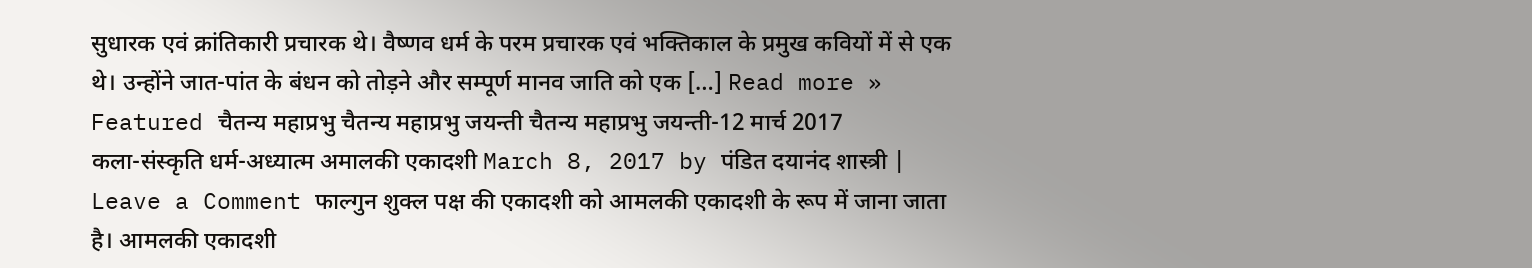सुधारक एवं क्रांतिकारी प्रचारक थे। वैष्णव धर्म के परम प्रचारक एवं भक्तिकाल के प्रमुख कवियों में से एक थे। उन्होंने जात-पांत के बंधन को तोड़ने और सम्पूर्ण मानव जाति को एक […] Read more » Featured चैतन्य महाप्रभु चैतन्य महाप्रभु जयन्ती चैतन्य महाप्रभु जयन्ती-12 मार्च 2017
कला-संस्कृति धर्म-अध्यात्म अमालकी एकादशी March 8, 2017 by पंडित दयानंद शास्त्री | Leave a Comment फाल्गुन शुक्ल पक्ष की एकादशी को आमलकी एकादशी के रूप में जाना जाता है। आमलकी एकादशी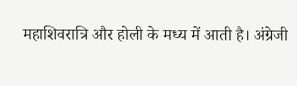महाशिवरात्रि और होली के मध्य में आती है। अंग्रेजी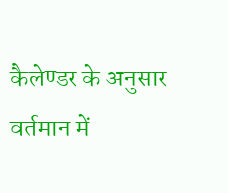कैलेण्डर के अनुसार वर्तमान में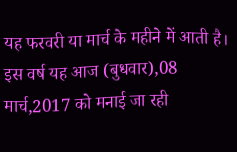यह फरवरी या मार्च के महीने में आती है। इस वर्ष यह आज (बुधवार),08 मार्च,2017 को मनाई जा रही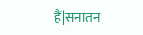हैं|सनातन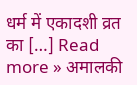धर्म में एकादशी व्रत का […] Read more » अमालकी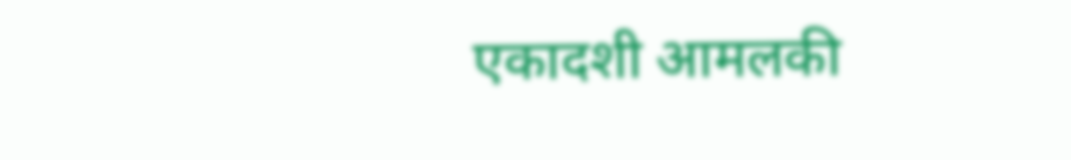एकादशी आमलकी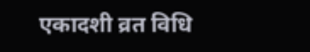एकादशी व्रत विधि